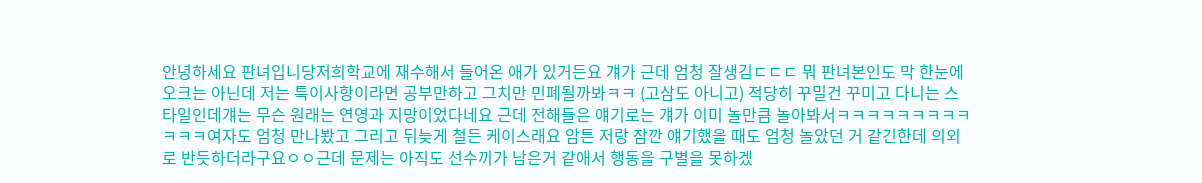안녕하세요 판녀입니당저희학교에 재수해서 들어온 애가 있거든요 걔가 근데 엄청 잘생김ㄷㄷㄷ 뭐 판녀본인도 막 한눈에 오크는 아닌데 저는 특이사항이라면 공부만하고 그치만 민폐될까봐ㅋㅋ (고삼도 아니고) 적당히 꾸밀건 꾸미고 다니는 스타일인데걔는 무슨 원래는 연영과 지망이었다네요 근데 전해들은 얘기로는 걔가 이미 놀만큼 놀아봐서ㅋㅋㅋㅋㅋㅋㅋㅋㅋㅋㅋㅋ여자도 엄청 만나봤고 그리고 뒤늦게 철든 케이스래요 암튼 저랑 잠깐 얘기했을 때도 엄청 놀았던 거 같긴한데 의외로 반듯하더라구요ㅇㅇ근데 문제는 아직도 선수끼가 남은거 같애서 행동을 구별을 못하겠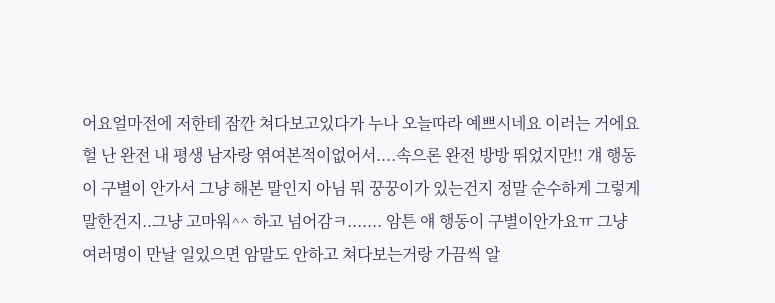어요얼마전에 저한테 잠깐 쳐다보고있다가 누나 오늘따라 예쁘시네요 이러는 거에요 헐 난 완전 내 평생 남자랑 엮여본적이없어서....속으론 완전 방방 뛰었지만!! 걔 행동이 구별이 안가서 그냥 해본 말인지 아님 뭐 꿍꿍이가 있는건지 정말 순수하게 그렇게 말한건지..그냥 고마워^^ 하고 넘어감ㅋ....... 암튼 얘 행동이 구별이안가요ㅠ 그냥 여러명이 만날 일있으면 암말도 안하고 쳐다보는거랑 가끔씩 알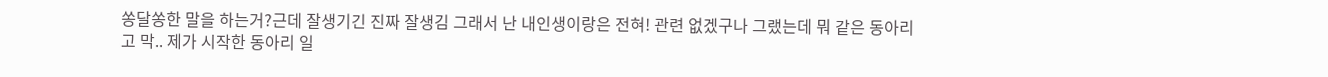쏭달쏭한 말을 하는거?근데 잘생기긴 진짜 잘생김 그래서 난 내인생이랑은 전혀! 관련 없겠구나 그랬는데 뭐 같은 동아리고 막.. 제가 시작한 동아리 일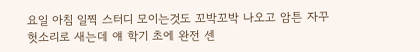요일 아침 일찍 스터디 모이는것도 꼬박꼬박 나오고 암튼 자꾸 헛소리로 새는데 얘 학기 초에 완전 센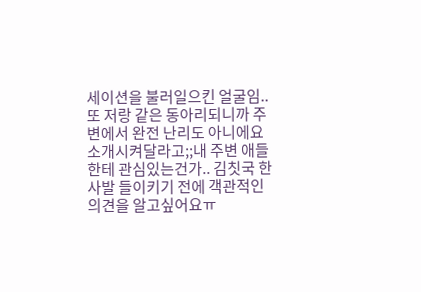세이션을 불러일으킨 얼굴임.. 또 저랑 같은 동아리되니까 주변에서 완전 난리도 아니에요 소개시켜달라고;;내 주변 애들한테 관심있는건가.. 김칫국 한사발 들이키기 전에 객관적인 의견을 알고싶어요ㅠ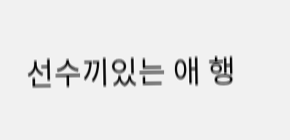선수끼있는 애 행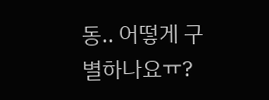동.. 어떻게 구별하나요ㅠ?